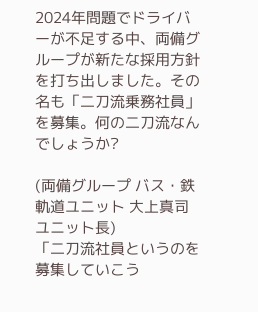2024年問題でドライバーが不足する中、両備グループが新たな採用方針を打ち出しました。その名も「二刀流乗務社員」を募集。何の二刀流なんでしょうか?

(両備グループ バス・鉄軌道ユニット 大上真司ユニット長)
「二刀流社員というのを募集していこう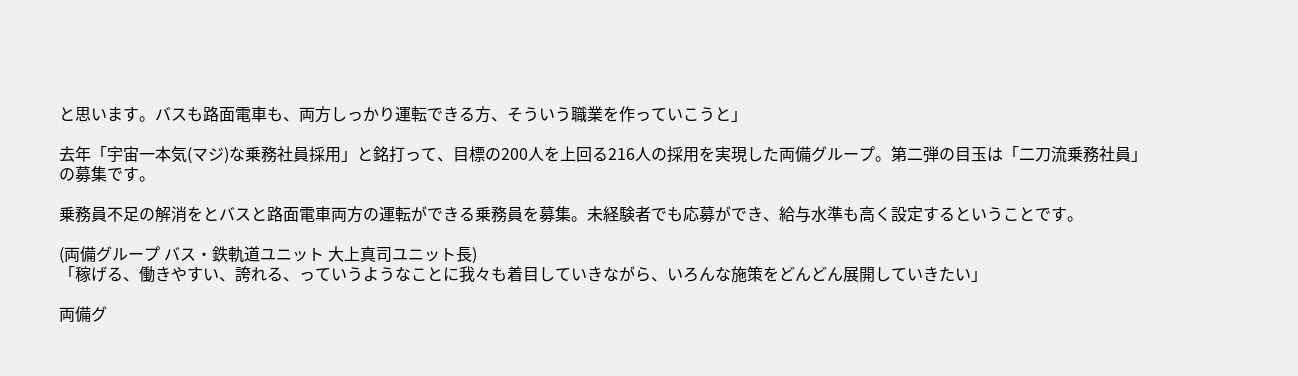と思います。バスも路面電車も、両方しっかり運転できる方、そういう職業を作っていこうと」

去年「宇宙一本気(マジ)な乗務社員採用」と銘打って、目標の200人を上回る216人の採用を実現した両備グループ。第二弾の目玉は「二刀流乗務社員」の募集です。

乗務員不足の解消をとバスと路面電車両方の運転ができる乗務員を募集。未経験者でも応募ができ、給与水準も高く設定するということです。

(両備グループ バス・鉄軌道ユニット 大上真司ユニット長)
「稼げる、働きやすい、誇れる、っていうようなことに我々も着目していきながら、いろんな施策をどんどん展開していきたい」

両備グ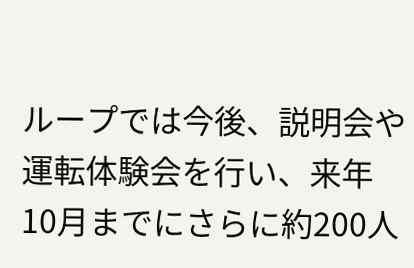ループでは今後、説明会や運転体験会を行い、来年10月までにさらに約200人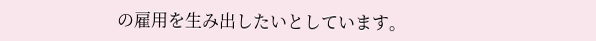の雇用を生み出したいとしています。